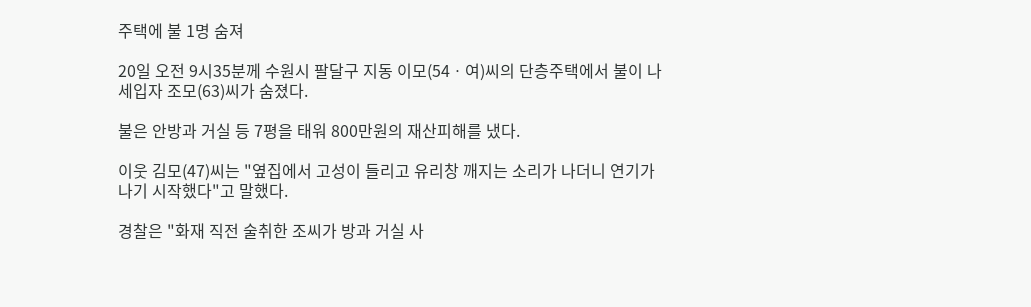주택에 불 1명 숨져

20일 오전 9시35분께 수원시 팔달구 지동 이모(54ㆍ여)씨의 단층주택에서 불이 나 세입자 조모(63)씨가 숨졌다.

불은 안방과 거실 등 7평을 태워 800만원의 재산피해를 냈다.

이웃 김모(47)씨는 "옆집에서 고성이 들리고 유리창 깨지는 소리가 나더니 연기가 나기 시작했다"고 말했다.

경찰은 "화재 직전 술취한 조씨가 방과 거실 사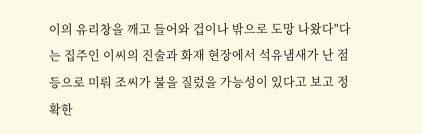이의 유리창을 깨고 들어와 겁이나 밖으로 도망 나왔다"다는 집주인 이씨의 진술과 화재 현장에서 석유냄새가 난 점 등으로 미뤄 조씨가 불을 질렀을 가능성이 있다고 보고 정확한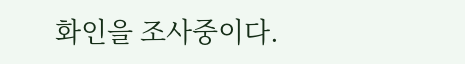화인을 조사중이다.